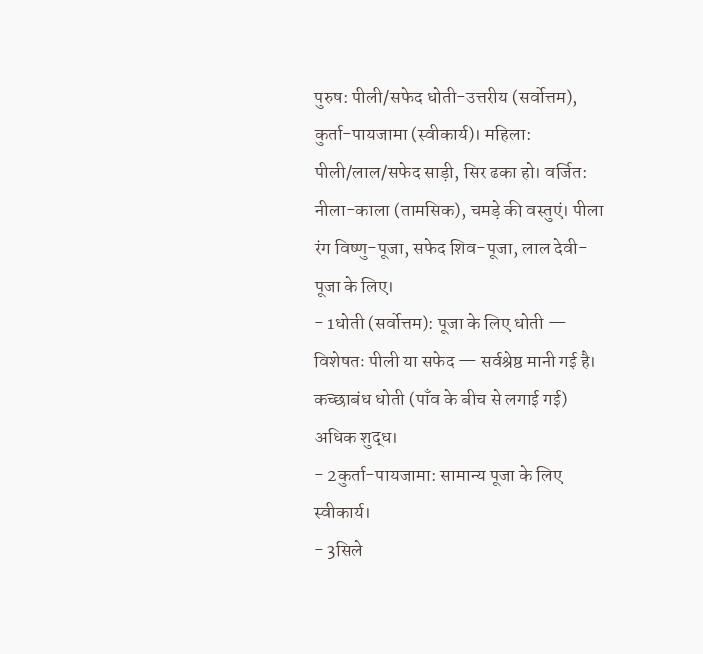पुरुष: पीली/सफेद धोती-उत्तरीय (सर्वोत्तम), कुर्ता-पायजामा (स्वीकार्य)। महिला: पीली/लाल/सफेद साड़ी, सिर ढका हो। वर्जित: नीला-काला (तामसिक), चमड़े की वस्तुएं। पीला रंग विष्णु-पूजा, सफेद शिव-पूजा, लाल देवी-पूजा के लिए।
- 1धोती (सर्वोत्तम): पूजा के लिए धोती — विशेषतः पीली या सफेद — सर्वश्रेष्ठ मानी गई है। कच्छाबंध धोती (पाँव के बीच से लगाई गई) अधिक शुद्ध।
- 2कुर्ता-पायजामा: सामान्य पूजा के लिए स्वीकार्य।
- 3सिले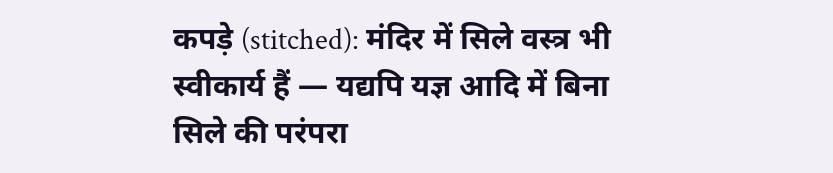कपड़े (stitched): मंदिर में सिले वस्त्र भी स्वीकार्य हैं — यद्यपि यज्ञ आदि में बिना सिले की परंपरा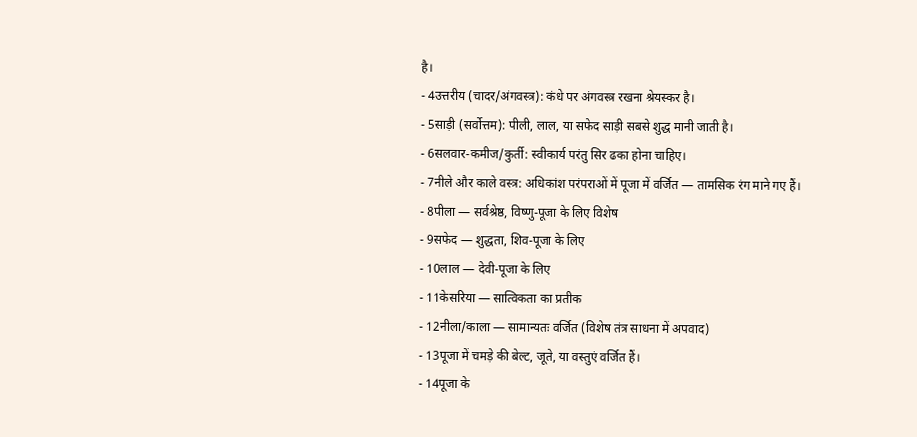है।
- 4उत्तरीय (चादर/अंगवस्त्र): कंधे पर अंगवस्त्र रखना श्रेयस्कर है।
- 5साड़ी (सर्वोत्तम): पीली, लाल, या सफेद साड़ी सबसे शुद्ध मानी जाती है।
- 6सलवार-कमीज/कुर्ती: स्वीकार्य परंतु सिर ढका होना चाहिए।
- 7नीले और काले वस्त्र: अधिकांश परंपराओं में पूजा में वर्जित — तामसिक रंग माने गए हैं।
- 8पीला — सर्वश्रेष्ठ, विष्णु-पूजा के लिए विशेष
- 9सफेद — शुद्धता, शिव-पूजा के लिए
- 10लाल — देवी-पूजा के लिए
- 11केसरिया — सात्विकता का प्रतीक
- 12नीला/काला — सामान्यतः वर्जित (विशेष तंत्र साधना में अपवाद)
- 13पूजा में चमड़े की बेल्ट, जूते, या वस्तुएं वर्जित हैं।
- 14पूजा के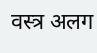वस्त्र अलग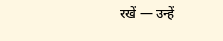रखें — उन्हें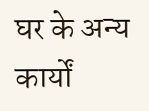घर के अन्य कार्यों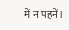में न पहनें।